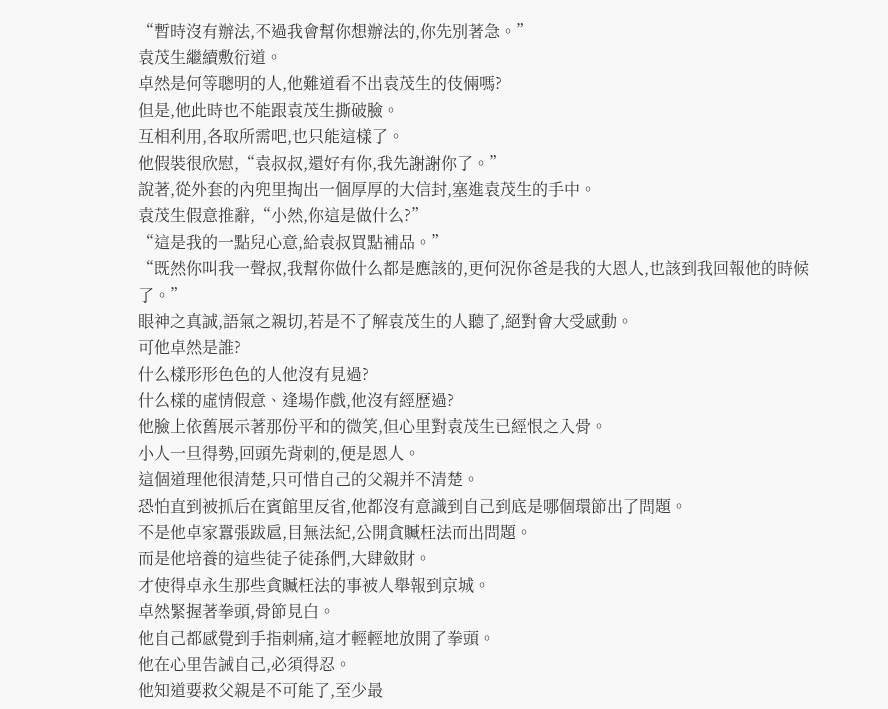“暫時沒有辦法,不過我會幫你想辦法的,你先別著急。”
袁茂生繼續敷衍道。
卓然是何等聰明的人,他難道看不出袁茂生的伎倆嗎?
但是,他此時也不能跟袁茂生撕破臉。
互相利用,各取所需吧,也只能這樣了。
他假裝很欣慰,“袁叔叔,還好有你,我先謝謝你了。”
說著,從外套的內兜里掏出一個厚厚的大信封,塞進袁茂生的手中。
袁茂生假意推辭,“小然,你這是做什么?”
“這是我的一點兒心意,給袁叔買點補品。”
“既然你叫我一聲叔,我幫你做什么都是應該的,更何況你爸是我的大恩人,也該到我回報他的時候了。”
眼神之真誠,語氣之親切,若是不了解袁茂生的人聽了,絕對會大受感動。
可他卓然是誰?
什么樣形形色色的人他沒有見過?
什么樣的虛情假意、逢場作戲,他沒有經歷過?
他臉上依舊展示著那份平和的微笑,但心里對袁茂生已經恨之入骨。
小人一旦得勢,回頭先背刺的,便是恩人。
這個道理他很清楚,只可惜自己的父親并不清楚。
恐怕直到被抓后在賓館里反省,他都沒有意識到自己到底是哪個環節出了問題。
不是他卓家囂張跋扈,目無法紀,公開貪贓枉法而出問題。
而是他培養的這些徒子徒孫們,大肆斂財。
才使得卓永生那些貪贓枉法的事被人舉報到京城。
卓然緊握著拳頭,骨節見白。
他自己都感覺到手指刺痛,這才輕輕地放開了拳頭。
他在心里告誡自己,必須得忍。
他知道要救父親是不可能了,至少最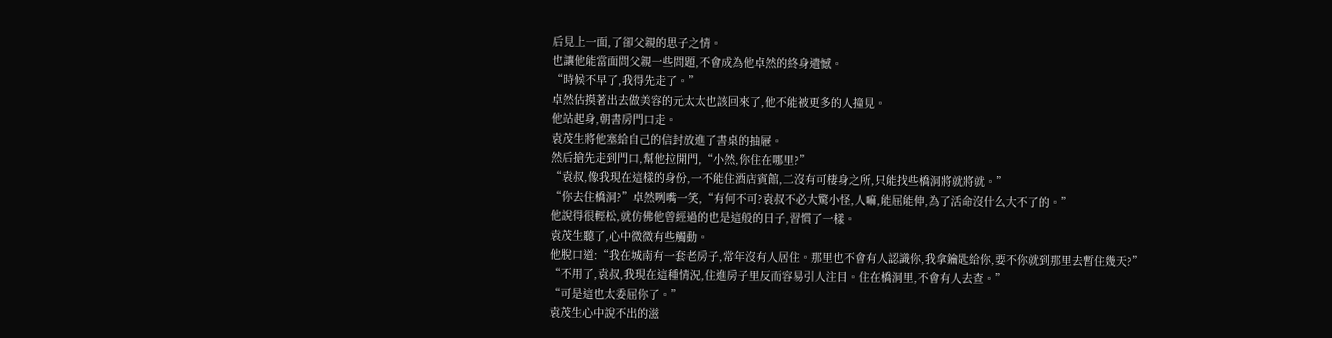后見上一面,了卻父親的思子之情。
也讓他能當面問父親一些問題,不會成為他卓然的終身遺憾。
“時候不早了,我得先走了。”
卓然估摸著出去做美容的元太太也該回來了,他不能被更多的人撞見。
他站起身,朝書房門口走。
袁茂生將他塞給自己的信封放進了書桌的抽屜。
然后搶先走到門口,幫他拉開門,“小然,你住在哪里?”
“袁叔,像我現在這樣的身份,一不能住酒店賓館,二沒有可棲身之所,只能找些橋洞將就將就。”
“你去住橋洞?”卓然咧嘴一笑,“有何不可?袁叔不必大驚小怪,人嘛,能屈能伸,為了活命沒什么大不了的。”
他說得很輕松,就仿佛他曾經過的也是這般的日子,習慣了一樣。
袁茂生聽了,心中微微有些觸動。
他脫口道:“我在城南有一套老房子,常年沒有人居住。那里也不會有人認識你,我拿鑰匙給你,要不你就到那里去暫住幾天?”
“不用了,袁叔,我現在這種情況,住進房子里反而容易引人注目。住在橋洞里,不會有人去查。”
“可是這也太委屈你了。”
袁茂生心中說不出的滋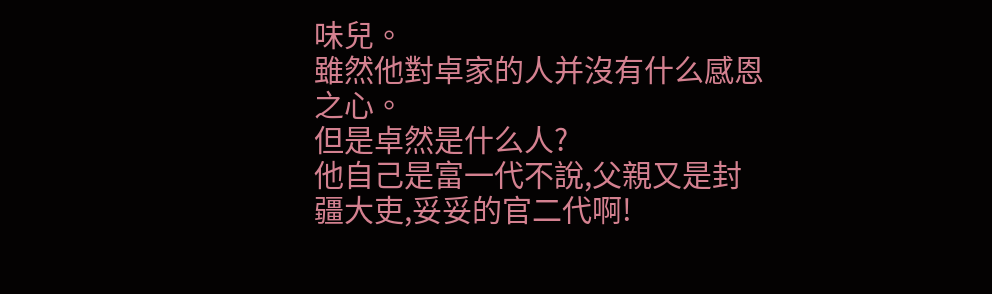味兒。
雖然他對卓家的人并沒有什么感恩之心。
但是卓然是什么人?
他自己是富一代不說,父親又是封疆大吏,妥妥的官二代啊!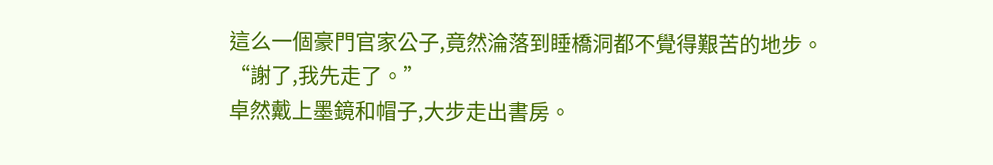這么一個豪門官家公子,竟然淪落到睡橋洞都不覺得艱苦的地步。
“謝了,我先走了。”
卓然戴上墨鏡和帽子,大步走出書房。